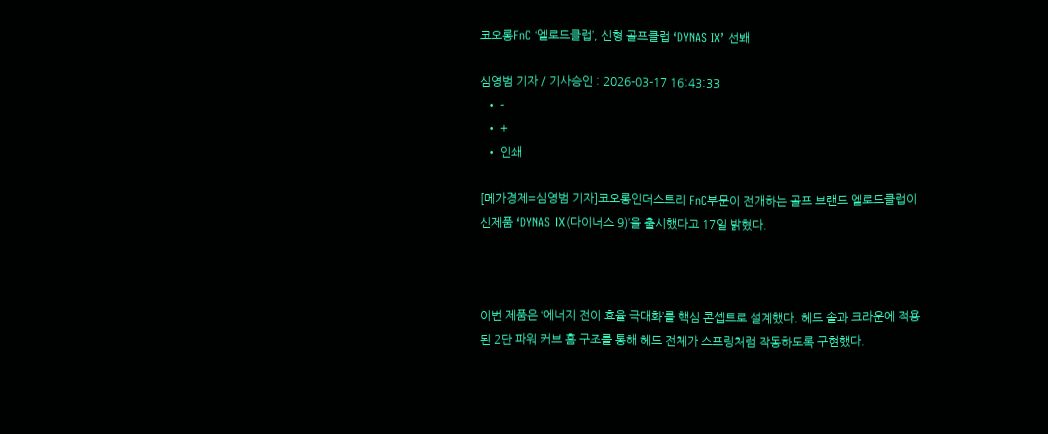코오롱FnC ‘엘로드클럽’, 신형 골프클럽 ‘DYNAS Ⅸ’ 선봬

심영범 기자 / 기사승인 : 2026-03-17 16:43:33
  • -
  • +
  • 인쇄

[메가경제=심영범 기자]코오롱인더스트리 FnC부문이 전개하는 골프 브랜드 엘로드클럽이 신제품 ‘DYNAS Ⅸ(다이너스 9)’을 출시했다고 17일 밝혔다.



이번 제품은 ‘에너지 전이 효율 극대화’를 핵심 콘셉트로 설계했다. 헤드 솔과 크라운에 적용된 2단 파워 커브 홈 구조를 통해 헤드 전체가 스프링처럼 작동하도록 구현했다.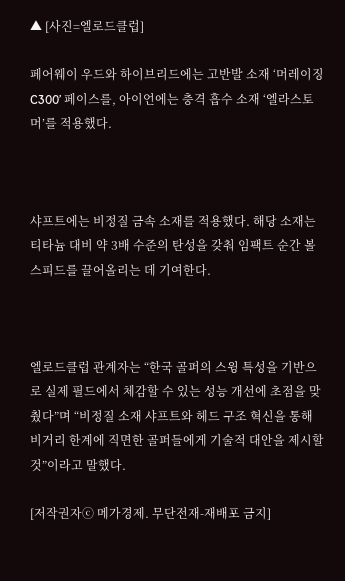▲ [사진=엘로드클럽]

페어웨이 우드와 하이브리드에는 고반발 소재 ‘머레이징 C300’ 페이스를, 아이언에는 충격 흡수 소재 ‘엘라스토머’를 적용했다.



샤프트에는 비정질 금속 소재를 적용했다. 해당 소재는 티타늄 대비 약 3배 수준의 탄성을 갖춰 임팩트 순간 볼 스피드를 끌어올리는 데 기여한다.



엘로드클럽 관계자는 “한국 골퍼의 스윙 특성을 기반으로 실제 필드에서 체감할 수 있는 성능 개선에 초점을 맞췄다”며 “비정질 소재 샤프트와 헤드 구조 혁신을 통해 비거리 한계에 직면한 골퍼들에게 기술적 대안을 제시할 것”이라고 말했다.

[저작권자ⓒ 메가경제. 무단전재-재배포 금지]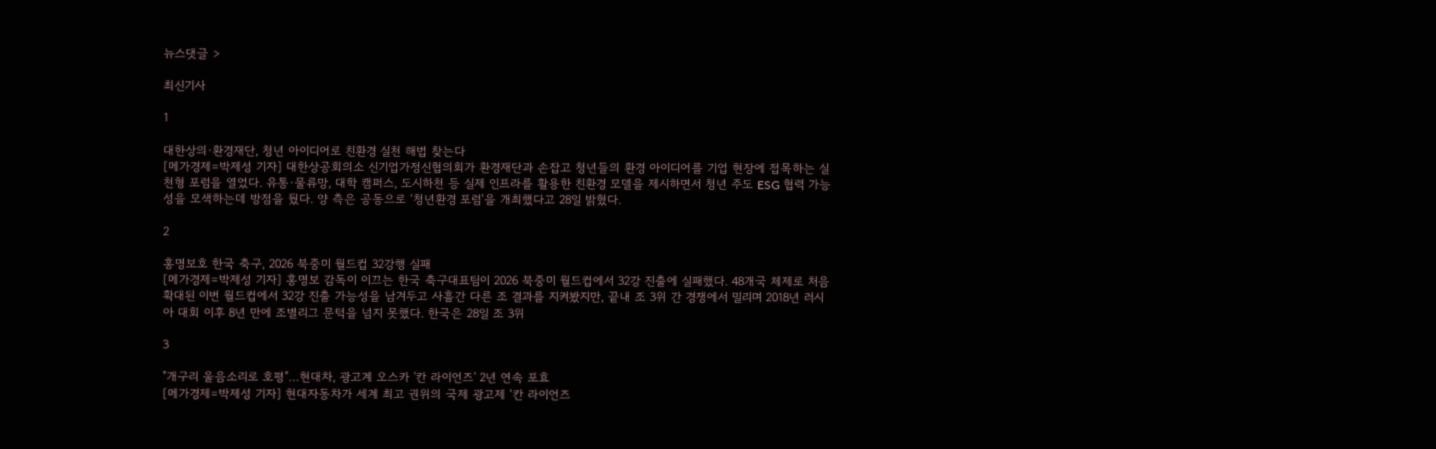뉴스댓글 >

최신기사

1

대한상의·환경재단, 청년 아이디어로 친환경 실천 해법 찾는다
[메가경제=박제성 기자] 대한상공회의소 신기업가정신협의회가 환경재단과 손잡고 청년들의 환경 아이디어를 기업 현장에 접목하는 실천형 포럼을 열었다. 유통·물류망, 대학 캠퍼스, 도시하천 등 실제 인프라를 활용한 친환경 모델을 제시하면서 청년 주도 ESG 협력 가능성을 모색하는데 방점을 뒀다. 양 측은 공동으로 ‘청년환경 포럼’을 개최했다고 28일 밝혔다.

2

홍명보호 한국 축구, 2026 북중미 월드컵 32강행 실패
[메가경제=박제성 기자] 홍명보 감독이 이끄는 한국 축구대표팀이 2026 북중미 월드컵에서 32강 진출에 실패했다. 48개국 체제로 처음 확대된 이번 월드컵에서 32강 진출 가능성을 남겨두고 사흘간 다른 조 결과를 지켜봤지만, 끝내 조 3위 간 경쟁에서 밀리며 2018년 러시아 대회 이후 8년 만에 조별리그 문턱을 넘지 못했다. 한국은 28일 조 3위

3

"개구리 울음소리로 호평"…현대차, 광고계 오스카 '칸 라이언즈' 2년 연속 포효
[메가경제=박제성 기자] 현대자동차가 세계 최고 권위의 국제 광고제 ‘칸 라이언즈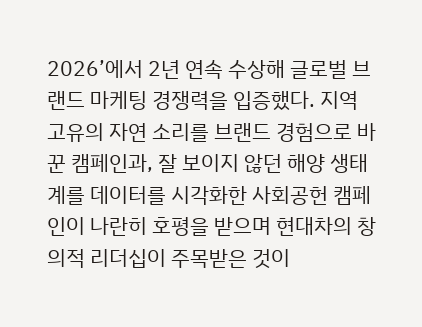2026’에서 2년 연속 수상해 글로벌 브랜드 마케팅 경쟁력을 입증했다. 지역 고유의 자연 소리를 브랜드 경험으로 바꾼 캠페인과, 잘 보이지 않던 해양 생태계를 데이터를 시각화한 사회공헌 캠페인이 나란히 호평을 받으며 현대차의 창의적 리더십이 주목받은 것이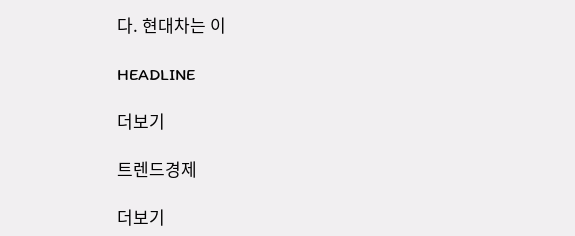다. 현대차는 이

HEADLINE

더보기

트렌드경제

더보기